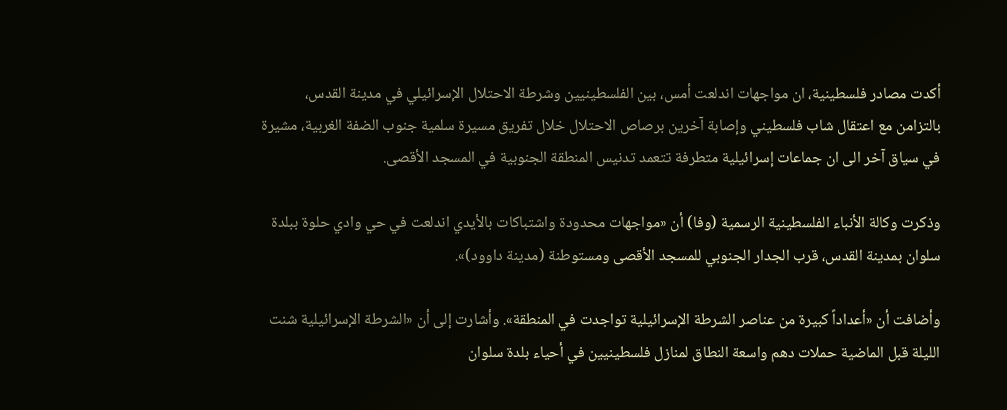أكدت مصادر فلسطينية، ان مواجهات اندلعت أمس، بين الفلسطينيين وشرطة الاحتلال الإسرائيلي في مدينة القدس، بالتزامن مع اعتقال شاب فلسطيني وإصابة آخرين برصاص الاحتلال خلال تفريق مسيرة سلمية جنوب الضفة الغربية، مشيرة في سياق آخر الى ان جماعات إسرائيلية متطرفة تتعمد تدنيس المنطقة الجنوبية في المسجد الأقصى.

وذكرت وكالة الأنباء الفلسطينية الرسمية (وفا) أن «مواجهات محدودة واشتباكات بالأيدي اندلعت في حي وادي حلوة ببلدة سلوان بمدينة القدس، قرب الجدار الجنوبي للمسجد الأقصى ومستوطنة (مدينة داوود)».

وأضافت أن «أعداداً كبيرة من عناصر الشرطة الإسرائيلية تواجدت في المنطقة». وأشارت إلى أن «الشرطة الإسرائيلية شنت الليلة قبل الماضية حملات دهم واسعة النطاق لمنازل فلسطينيين في أحياء بلدة سلوان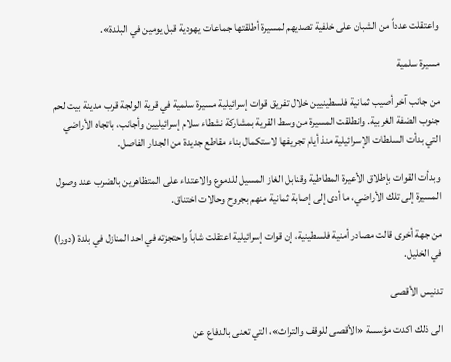واعتقلت عدداً من الشبان على خلفية تصديهم لمسيرة أطلقتها جماعات يهودية قبل يومين في البلدة».

مسيرة سلمية

من جانب آخر أصيب ثمانية فلسطينيين خلال تفريق قوات إسرائيلية مسيرة سلمية في قرية الولجة قرب مدينة بيت لحم جنوب الضفة الغربية. وانطلقت المسيرة من وسط القرية بمشاركة نشطاء سلام إسرائيليين وأجانب، باتجاه الأراضي التي بدأت السلطات الإسرائيلية منذ أيام تجريفها لاستكمال بناء مقاطع جديدة من الجدار الفاصل.

وبدأت القوات بإطلاق الأعيرة المطاطية وقنابل الغاز المسيل للدموع والاعتداء على المتظاهرين بالضرب عند وصول المسيرة إلى تلك الأراضي، ما أدى إلى إصابة ثمانية منهم بجروح وحالات اختناق.

من جهة أخرى قالت مصادر أمنية فلسطينية، إن قوات إسرائيلية اعتقلت شاباً واحتجزته في احد المنازل في بلدة (دورا) في الخليل.

تدنيس الأقصى

الى ذلك اكدت مؤسسة «الأقصى للوقف والتراث»، التي تعنى بالدفاع عن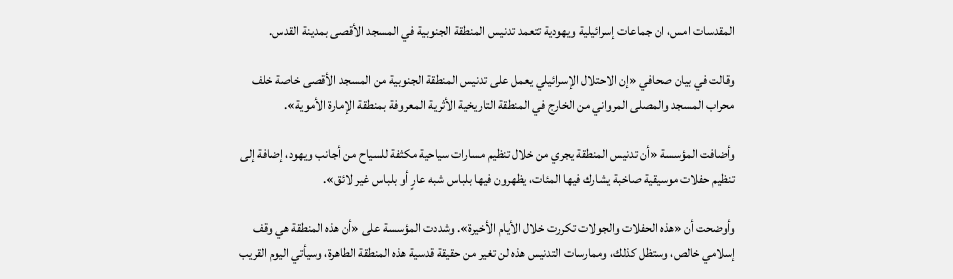المقدسات امس، ان جماعات إسرائيلية ويهودية تتعمد تدنيس المنطقة الجنوبية في المسجد الأقصى بمدينة القدس.

وقالت في بيان صحافي «إن الاحتلال الإسرائيلي يعمل على تدنيس المنطقة الجنوبية من المسجد الأقصى خاصة خلف محراب المسجد والمصلى المرواني من الخارج في المنطقة التاريخية الأثرية المعروفة بمنطقة الإمارة الأموية».

وأضافت المؤسسة «أن تدنيس المنطقة يجري من خلال تنظيم مسارات سياحية مكثفة للسياح من أجانب ويهود، إضافة إلى تنظيم حفلات موسيقية صاخبة يشارك فيها المئات، يظهرون فيها بلباس شبه عارٍ أو بلباس غير لائق».

وأوضحت أن «هذه الحفلات والجولات تكررت خلال الأيام الأخيرة». وشددت المؤسسة على «أن هذه المنطقة هي وقف إسلامي خالص، وستظل كذلك، وممارسات التدنيس هذه لن تغير من حقيقة قدسية هذه المنطقة الطاهرة، وسيأتي اليوم القريب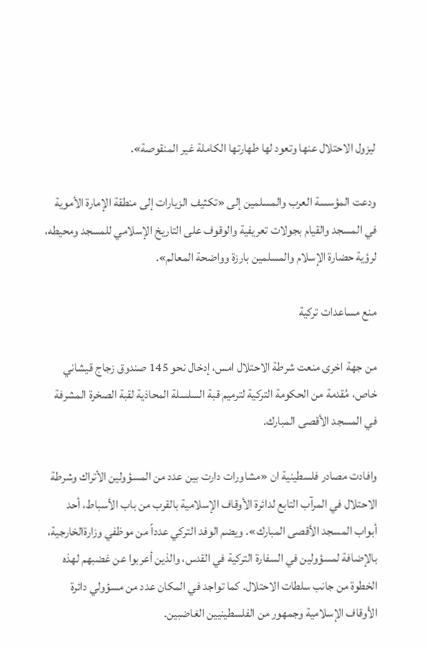ليزول الاحتلال عنها وتعود لها طهارتها الكاملة غير المنقوصة».

ودعت المؤسسة العرب والمسلمين إلى «تكثيف الزيارات إلى منطقة الإمارة الأموية في المسجد والقيام بجولات تعريفية والوقوف على التاريخ الإسلامي للمسجد ومحيطه، لرؤية حضارة الإسلام والمسلمين بارزة وواضحة المعالم».

منع مساعدات تركية

من جهة اخرى منعت شرطة الاحتلال امس، إدخال نحو 145 صندوق زجاج قيشاني خاص، مُقدمة من الحكومة التركية لترميم قبة السلسلة المحاذية لقبة الصخرة المشرفة في المسجد الأقصى المبارك.

وافادت مصادر فلسطينية ان «مشاورات دارت بين عدد من المسؤولين الأتراك وشرطة الاحتلال في المرآب التابع لدائرة الأوقاف الإسلامية بالقرب من باب الأسباط، أحد أبواب المسجد الأقصى المبارك». ويضم الوفد التركي عدداً من موظفي وزارةالخارجية، بالإضافة لمسؤولين في السفارة التركية في القدس، والذين أعربوا عن غضبهم لهذه الخطوة من جانب سلطات الاحتلال. كما تواجد في المكان عدد من مسؤولي دائرة الأوقاف الإسلامية وجمهور من الفلسطينيين الغاضبين.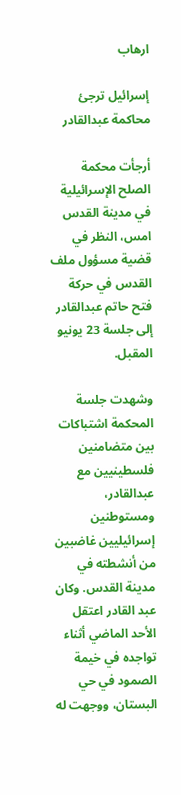ارهاب

إسرائيل ترجئ محاكمة عبدالقادر

أرجأت محكمة الصلح الإسرائيلية في مدينة القدس امس، النظر في قضية مسؤول ملف القدس في حركة فتح حاتم عبدالقادر إلى جلسة 23 يونيو المقبل.

وشهدت جلسة المحكمة اشتباكات بين متضامنين فلسطينيين مع عبدالقادر، ومستوطنين إسرائيليين غاضبين من أنشطته في مدينة القدس. وكان عبد القادر اعتقل الأحد الماضي أثناء تواجده في خيمة الصمود في حي البستان، ووجهت له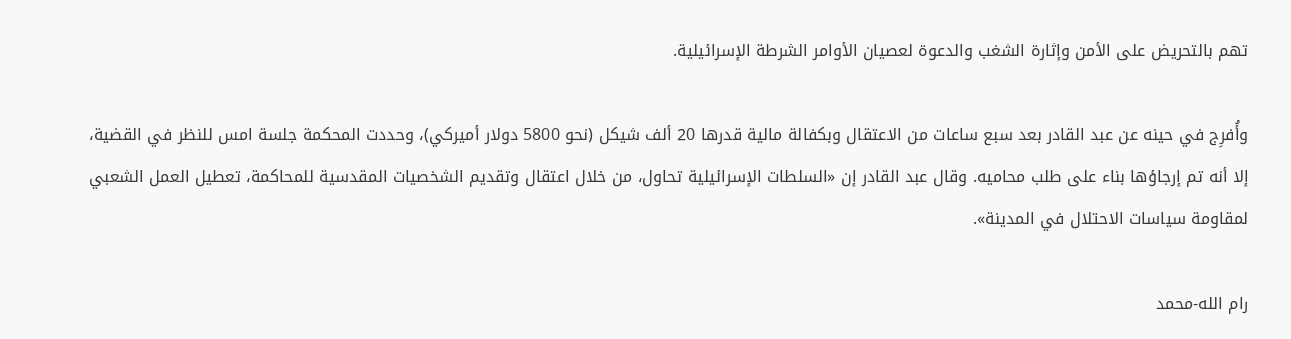تهم بالتحريض على الأمن وإثارة الشغب والدعوة لعصيان الأوامر الشرطة الإسرائيلية.

وأُفرِج في حينه عن عبد القادر بعد سبع ساعات من الاعتقال وبكفالة مالية قدرها 20 ألف شيكل (نحو 5800 دولار أميركي)، وحددت المحكمة جلسة امس للنظر في القضية، إلا أنه تم إرجاؤها بناء على طلب محاميه. وقال عبد القادر إن «السلطات الإسرائيلية تحاول، من خلال اعتقال وتقديم الشخصيات المقدسية للمحاكمة، تعطيل العمل الشعبي لمقاومة سياسات الاحتلال في المدينة».

رام الله-محمد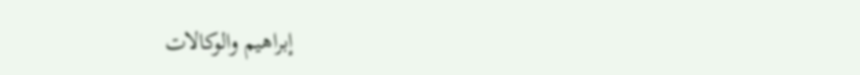إبراهيم والوكالات